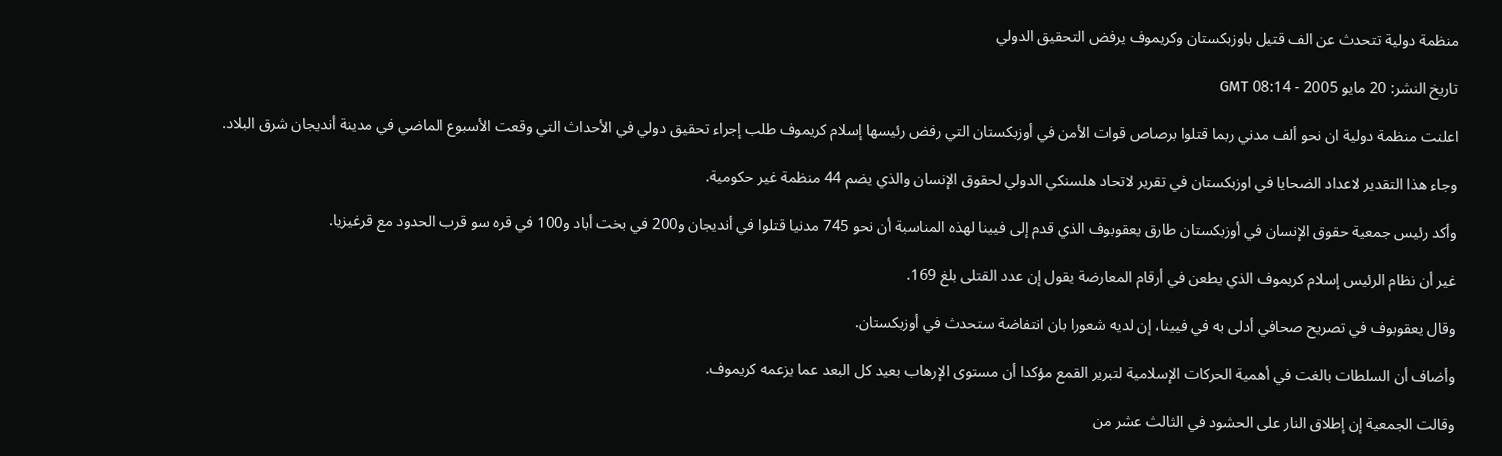منظمة دولية تتحدث عن الف قتيل باوزبكستان وكريموف يرفض التحقيق الدولي

تاريخ النشر: 20 مايو 2005 - 08:14 GMT

اعلنت منظمة دولية ان نحو ألف مدني ربما قتلوا برصاص قوات الأمن في أوزبكستان التي رفض رئيسها إسلام كريموف طلب إجراء تحقيق دولي في الأحداث التي وقعت الأسبوع الماضي في مدينة أنديجان شرق البلاد.

وجاء هذا التقدير لاعداد الضحايا في اوزبكستان في تقرير لاتحاد هلسنكي الدولي لحقوق الإنسان والذي يضم 44 منظمة غير حكومية.

وأكد رئيس جمعية حقوق الإنسان في أوزبكستان طارق يعقوبوف الذي قدم إلى فيينا لهذه المناسبة أن نحو 745 مدنيا قتلوا في أنديجان و200 في بخت أباد و100 في قره سو قرب الحدود مع قرغيزيا.

غير أن نظام الرئيس إسلام كريموف الذي يطعن في أرقام المعارضة يقول إن عدد القتلى بلغ 169.

وقال يعقوبوف في تصريح صحافي أدلى به في فيينا، إن لديه شعورا بان انتفاضة ستحدث في أوزبكستان.

وأضاف أن السلطات بالغت في أهمية الحركات الإسلامية لتبرير القمع مؤكدا أن مستوى الإرهاب بعيد كل البعد عما يزعمه كريموف.

وقالت الجمعية إن إطلاق النار على الحشود في الثالث عشر من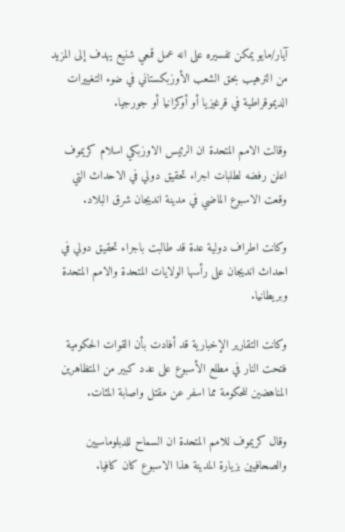آيار/مايو يمكن تفسيره على انه عمل قمعي شنيع يهدف إلى المزيد من الترهيب بحق الشعب الأوزبكستاني في ضوء التغييرات الديموقراطية في قرغيزيا أو أوكرانيا أو جورجيا.

وقالت الامم المتحدة ان الرئيس الاوزبكي اسلام كريموف اعلن رفضه لطلبات اجراء تحقيق دولي في الاحداث التي وقعت الاسبوع الماضي في مدينة انديجان شرق البلاد.

وكانت اطراف دولية عدة قد طالبت باجراء تحقيق دولي في احداث انديجان على رأسها الولايات المتحدة والامم المتحدة وبريطانيا.

وكانت التقارير الإخبارية قد أفادت بأن القوات الحكومية فتحت النار في مطلع الأسبوع على عدد كبير من المتظاهرين المناهضين للحكومة مما اسفر عن مقتل واصابة المئات.

وقال كريموف للامم المتحدة ان السماح للدبلوماسيين والصحافيين بزيارة المدينة هذا الاسبوع كان كافيا.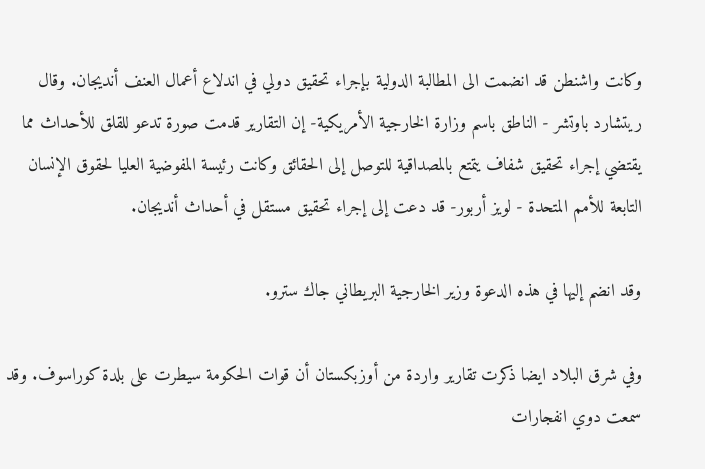وكانت واشنطن قد انضمت الى المطالبة الدولية بإجراء تحقيق دولي في اندلاع أعمال العنف أنديجان. وقال ريتشارد باوتشر - الناطق باسم وزارة الخارجية الأمريكية- إن التقارير قدمت صورة تدعو للقلق للأحداث مما يقتضي إجراء تحقيق شفاف يتمتع بالمصداقية للتوصل إلى الحقائق وكانت رئيسة المفوضية العليا لحقوق الإنسان التابعة للأمم المتحدة - لويز أربور- قد دعت إلى إجراء تحقيق مستقل في أحداث أنديجان.

وقد انضم إليها في هذه الدعوة وزير الخارجية البريطاني جاك سترو.

وفي شرق البلاد ايضا ذكرت تقارير واردة من أوزبكستان أن قوات الحكومة سيطرت على بلدة كوراسوف. وقد سمعت دوي انفجارات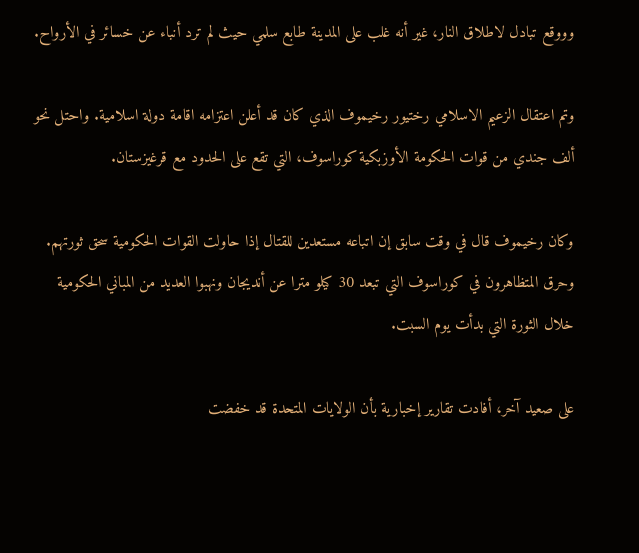وووقع تبادل لاطلاق النار، غير أنه غلب على المدينة طابع سلمي حيث لم ترد أنباء عن خسائر في الأرواح.

وتم اعتقال الزعيم الاسلامي رختيور رخيموف الذي كان قد أعلن اعتزامه اقامة دولة اسلامية. واحتل نحو ألف جندي من قوات الحكومة الأوزبكية كوراسوف، التي تقع على الحدود مع قرغيزستان.

وكان رخيموف قال في وقت سابق إن اتباعه مستعدين للقتال إذا حاولت القوات الحكومية سحق ثورتهم. وحرق المتظاهرون في كوراسوف التي تبعد 30 كيلو مترا عن أنديجان ونهبوا العديد من المباني الحكومية خلال الثورة التي بدأت يوم السبت.

على صعيد آخر، أفادت تقارير إخبارية بأن الولايات المتحدة قد خفضت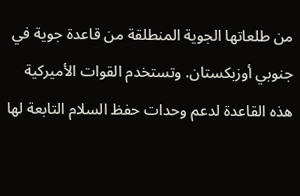من طلعاتها الجوية المنطلقة من قاعدة جوية في جنوبي أوزبكستان. وتستخدم القوات الأميركية هذه القاعدة لدعم وحدات حفظ السلام التابعة لها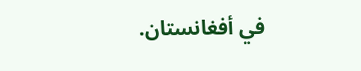في أفغانستان.